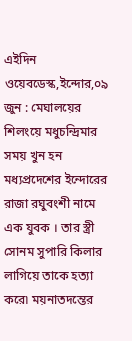এইদিন ওয়েবডেস্ক,ইন্দোর,০৯ জুন : মেঘালয়ের শিলংয়ে মধুচন্দ্রিমার সময় খুন হন মধ্যপ্রদেশের ইন্দোরের রাজা রঘুবংশী নামে এক যুবক । তার স্ত্রী সোনম সুপারি কিলার লাগিয়ে তাকে হত্যা করে৷ ময়নাতদন্তের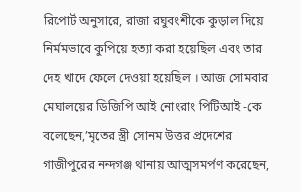রিপোর্ট অনুসারে, রাজা রঘুবংশীকে কুড়াল দিয়ে নির্মমভাবে কুপিয়ে হত্যা করা হয়েছিল এবং তার দেহ খাদে ফেলে দেওয়া হয়েছিল । আজ সোমবার মেঘালয়ের ডিজিপি আই নোংরাং পিটিআই -কে বলেছেন,’মৃতের স্ত্রী সোনম উত্তর প্রদেশের গাজীপুরের নন্দগঞ্জ থানায় আত্মসমর্পণ করেছেন,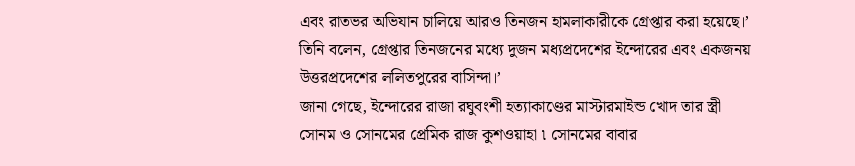এবং রাতভর অভিযান চালিয়ে আরও তিনজন হামলাকারীকে গ্রেপ্তার করা হয়েছে।’ তিনি বলেন, গ্রেপ্তার তিনজনের মধ্যে দুজন মধ্যপ্রদেশের ইন্দোরের এবং একজনয় উত্তরপ্রদেশের ললিতপুরের বাসিন্দা।’
জানা গেছে, ইন্দোরের রাজা রঘুবংশী হত্যাকাণ্ডের মাস্টারমাইন্ড খোদ তার স্ত্রী সোনম ও সোনমের প্রেমিক রাজ কুশওয়াহা ৷ সোনমের বাবার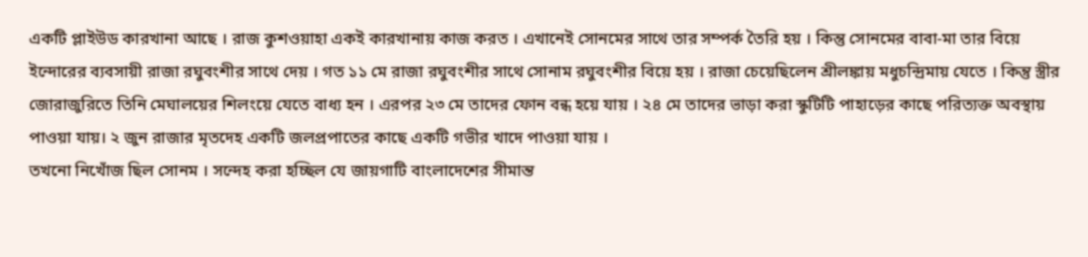একটি প্লাইউড কারখানা আছে । রাজ কুশওয়াহা একই কারখানায় কাজ করত । এখানেই সোনমের সাথে তার সম্পর্ক তৈরি হয় । কিন্তু সোনমের বাবা-মা তার বিয়ে ইন্দোরের ব্যবসায়ী রাজা রঘুবংশীর সাথে দেয় । গত ১১ মে রাজা রঘুবংশীর সাথে সোনাম রঘুবংশীর বিয়ে হয় । রাজা চেয়েছিলেন শ্রীলঙ্কায় মধুচন্দ্রিমায় যেতে । কিন্তু স্ত্রীর জোরাজুরিতে তিনি মেঘালয়ের শিলংয়ে যেতে বাধ্য হন । এরপর ২৩ মে তাদের ফোন বন্ধ হয়ে যায় । ২৪ মে তাদের ভাড়া করা স্কুটিটি পাহাড়ের কাছে পরিত্যক্ত অবস্থায় পাওয়া যায়। ২ জুন রাজার মৃতদেহ একটি জলপ্রপাতের কাছে একটি গভীর খাদে পাওয়া যায় ।
তখনো নিখোঁজ ছিল সোনম । সন্দেহ করা হচ্ছিল যে জায়গাটি বাংলাদেশের সীমান্ত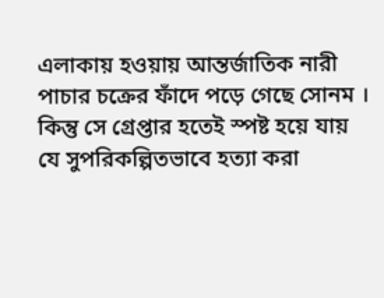এলাকায় হওয়ায় আন্তর্জাতিক নারী পাচার চক্রের ফাঁদে পড়ে গেছে সোনম । কিন্তু সে গ্রেপ্তার হতেই স্পষ্ট হয়ে যায় যে সুপরিকল্পিতভাবে হত্যা করা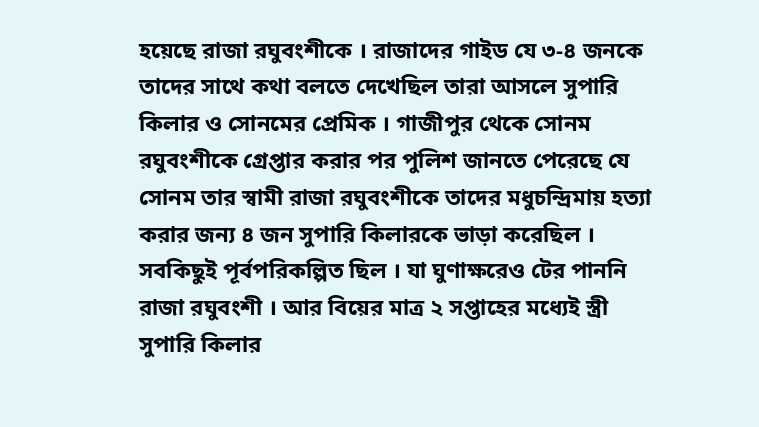হয়েছে রাজা রঘুবংশীকে । রাজাদের গাইড যে ৩-৪ জনকে তাদের সাথে কথা বলতে দেখেছিল তারা আসলে সুপারি কিলার ও সোনমের প্রেমিক । গাজীপুর থেকে সোনম রঘুবংশীকে গ্রেপ্তার করার পর পুলিশ জানতে পেরেছে যে সোনম তার স্বামী রাজা রঘুবংশীকে তাদের মধুচন্দ্রিমায় হত্যা করার জন্য ৪ জন সুপারি কিলারকে ভাড়া করেছিল । সবকিছুই পূর্বপরিকল্পিত ছিল । যা ঘুণাক্ষরেও টের পাননি রাজা রঘুবংশী । আর বিয়ের মাত্র ২ সপ্তাহের মধ্যেই স্ত্রী সুপারি কিলার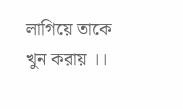লাগিয়ে তাকে খুন করায় ।।